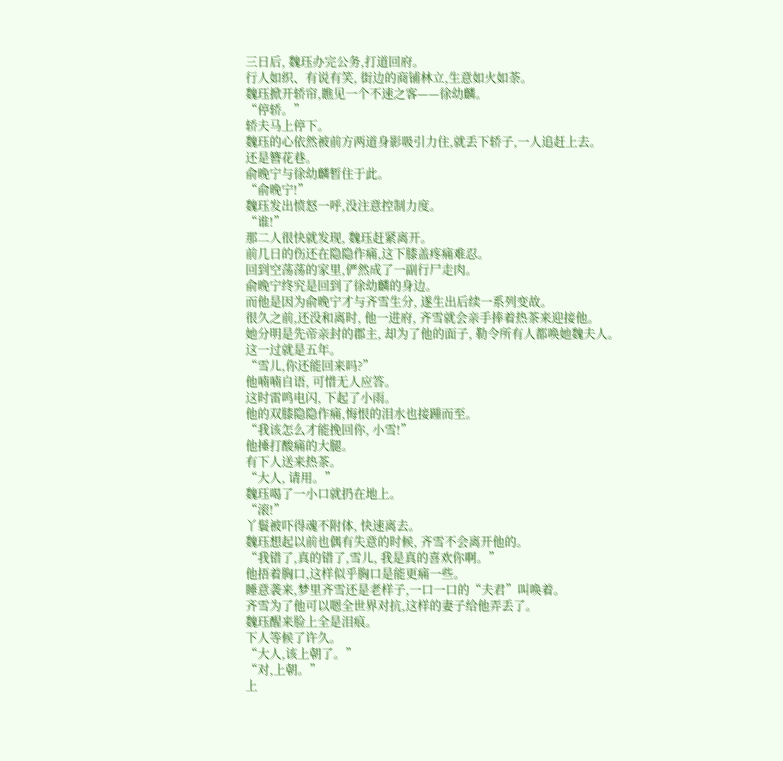三日后, 魏珏办完公务,打道回府。
行人如织、有说有笑, 街边的商铺林立,生意如火如荼。
魏珏掀开轿帘,瞧见一个不速之客——徐幼麟。
“停轿。”
轿夫马上停下。
魏珏的心依然被前方两道身影吸引力住,就丢下轿子,一人追赶上去。
还是簪花巷。
俞晚宁与徐幼麟暂住于此。
“俞晚宁!”
魏珏发出愤怒一呼,没注意控制力度。
“谁!”
那二人很快就发现, 魏珏赶紧离开。
前几日的伤还在隐隐作痛,这下膝盖疼痛难忍。
回到空荡荡的家里,俨然成了一副行尸走肉。
俞晚宁终究是回到了徐幼麟的身边。
而他是因为俞晚宁才与齐雪生分, 遂生出后续一系列变故。
很久之前,还没和离时, 他一进府, 齐雪就会亲手捧着热茶来迎接他。
她分明是先帝亲封的郡主, 却为了他的面子, 勒令所有人都唤她魏夫人。
这一过就是五年。
“雪儿,你还能回来吗?”
他喃喃自语, 可惜无人应答。
这时雷鸣电闪, 下起了小雨。
他的双膝隐隐作痛,悔恨的泪水也接踵而至。
“我该怎么才能挽回你, 小雪!”
他捶打酸痛的大腿。
有下人送来热茶。
“大人, 请用。”
魏珏喝了一小口就扔在地上。
“滚!”
丫鬟被吓得魂不附体, 快速离去。
魏珏想起以前也偶有失意的时候, 齐雪不会离开他的。
“我错了,真的错了,雪儿, 我是真的喜欢你啊。”
他捂着胸口,这样似乎胸口是能更痛一些。
睡意袭来,梦里齐雪还是老样子,一口一口的“夫君”叫唤着。
齐雪为了他可以嗯全世界对抗,这样的妻子给他弄丢了。
魏珏醒来脸上全是泪痕。
下人等候了许久。
“大人,该上朝了。”
“对,上朝。”
上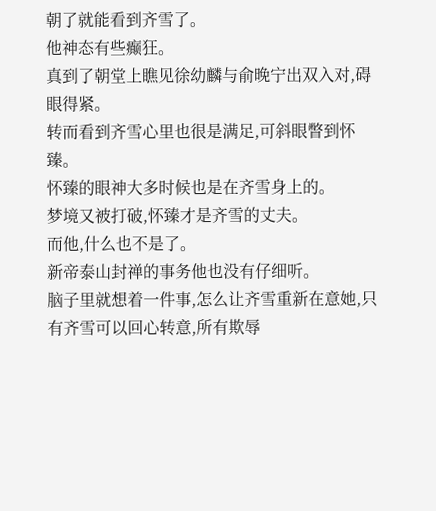朝了就能看到齐雪了。
他神态有些癫狂。
真到了朝堂上瞧见徐幼麟与俞晚宁出双入对,碍眼得紧。
转而看到齐雪心里也很是满足,可斜眼瞥到怀臻。
怀臻的眼神大多时候也是在齐雪身上的。
梦境又被打破,怀臻才是齐雪的丈夫。
而他,什么也不是了。
新帝泰山封禅的事务他也没有仔细听。
脑子里就想着一件事,怎么让齐雪重新在意她,只有齐雪可以回心转意,所有欺辱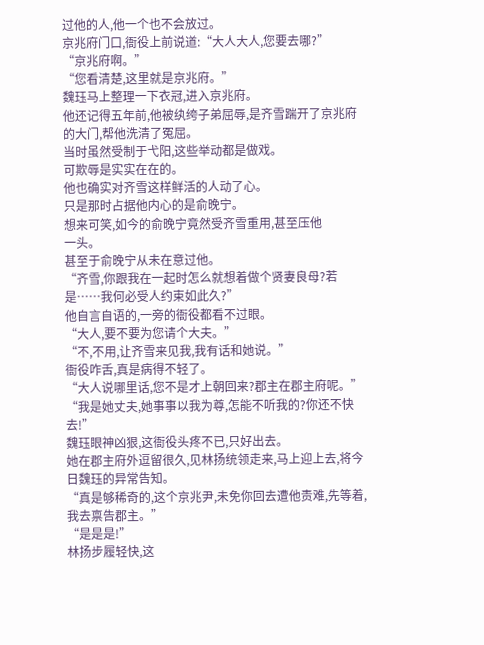过他的人,他一个也不会放过。
京兆府门口,衙役上前说道:“大人大人,您要去哪?”
“京兆府啊。”
“您看清楚,这里就是京兆府。”
魏珏马上整理一下衣冠,进入京兆府。
他还记得五年前,他被纨绔子弟屈辱,是齐雪踹开了京兆府的大门,帮他洗清了冤屈。
当时虽然受制于弋阳,这些举动都是做戏。
可欺辱是实实在在的。
他也确实对齐雪这样鲜活的人动了心。
只是那时占据他内心的是俞晚宁。
想来可笑,如今的俞晚宁竟然受齐雪重用,甚至压他
一头。
甚至于俞晚宁从未在意过他。
“齐雪,你跟我在一起时怎么就想着做个贤妻良母?若是……我何必受人约束如此久?”
他自言自语的,一旁的衙役都看不过眼。
“大人,要不要为您请个大夫。”
“不,不用,让齐雪来见我,我有话和她说。”
衙役咋舌,真是病得不轻了。
“大人说哪里话,您不是才上朝回来?郡主在郡主府呢。”
“我是她丈夫,她事事以我为尊,怎能不听我的?你还不快去!”
魏珏眼神凶狠,这衙役头疼不已,只好出去。
她在郡主府外逗留很久,见林扬统领走来,马上迎上去,将今日魏珏的异常告知。
“真是够稀奇的,这个京兆尹,未免你回去遭他责难,先等着,我去禀告郡主。”
“是是是!”
林扬步履轻快,这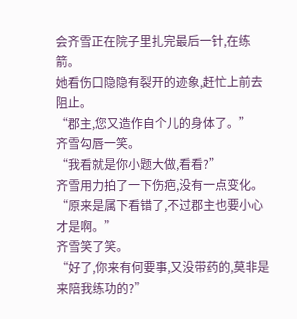会齐雪正在院子里扎完最后一针,在练箭。
她看伤口隐隐有裂开的迹象,赶忙上前去阻止。
“郡主,您又造作自个儿的身体了。”
齐雪勾唇一笑。
“我看就是你小题大做,看看?”
齐雪用力拍了一下伤疤,没有一点变化。
“原来是属下看错了,不过郡主也要小心才是啊。”
齐雪笑了笑。
“好了,你来有何要事,又没带药的,莫非是来陪我练功的?”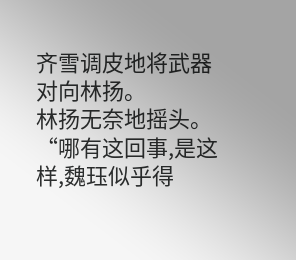齐雪调皮地将武器对向林扬。
林扬无奈地摇头。
“哪有这回事,是这样,魏珏似乎得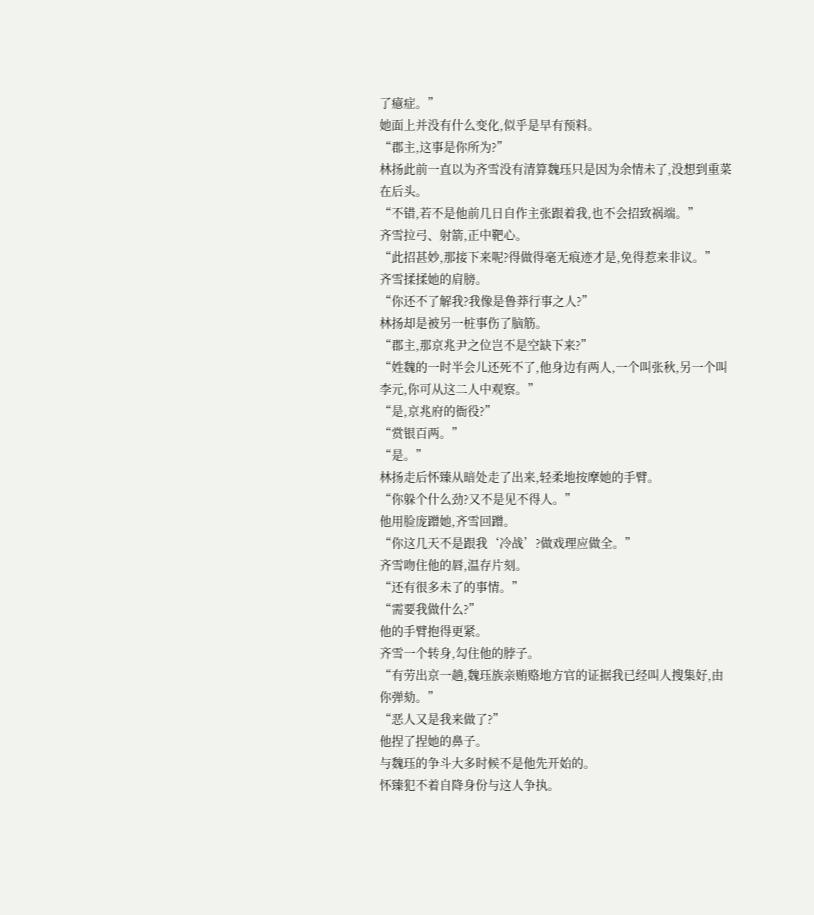了癔症。”
她面上并没有什么变化,似乎是早有预料。
“郡主,这事是你所为?”
林扬此前一直以为齐雪没有清算魏珏只是因为余情未了,没想到重菜在后头。
“不错,若不是他前几日自作主张跟着我,也不会招致祸端。”
齐雪拉弓、射箭,正中靶心。
“此招甚妙,那接下来呢?得做得毫无痕迹才是,免得惹来非议。”
齐雪揉揉她的肩膀。
“你还不了解我?我像是鲁莽行事之人?”
林扬却是被另一桩事伤了脑筋。
“郡主,那京兆尹之位岂不是空缺下来?”
“姓魏的一时半会儿还死不了,他身边有两人,一个叫张秋,另一个叫李元,你可从这二人中观察。”
“是,京兆府的衙役?”
“赏银百两。”
“是。”
林扬走后怀臻从暗处走了出来,轻柔地按摩她的手臂。
“你躲个什么劲?又不是见不得人。”
他用脸庞蹭她,齐雪回蹭。
“你这几天不是跟我‘冷战’?做戏理应做全。”
齐雪吻住他的唇,温存片刻。
“还有很多未了的事情。”
“需要我做什么?”
他的手臂抱得更紧。
齐雪一个转身,勾住他的脖子。
“有劳出京一趟,魏珏族亲贿赂地方官的证据我已经叫人搜集好,由你弹劾。”
“恶人又是我来做了?”
他捏了捏她的鼻子。
与魏珏的争斗大多时候不是他先开始的。
怀臻犯不着自降身份与这人争执。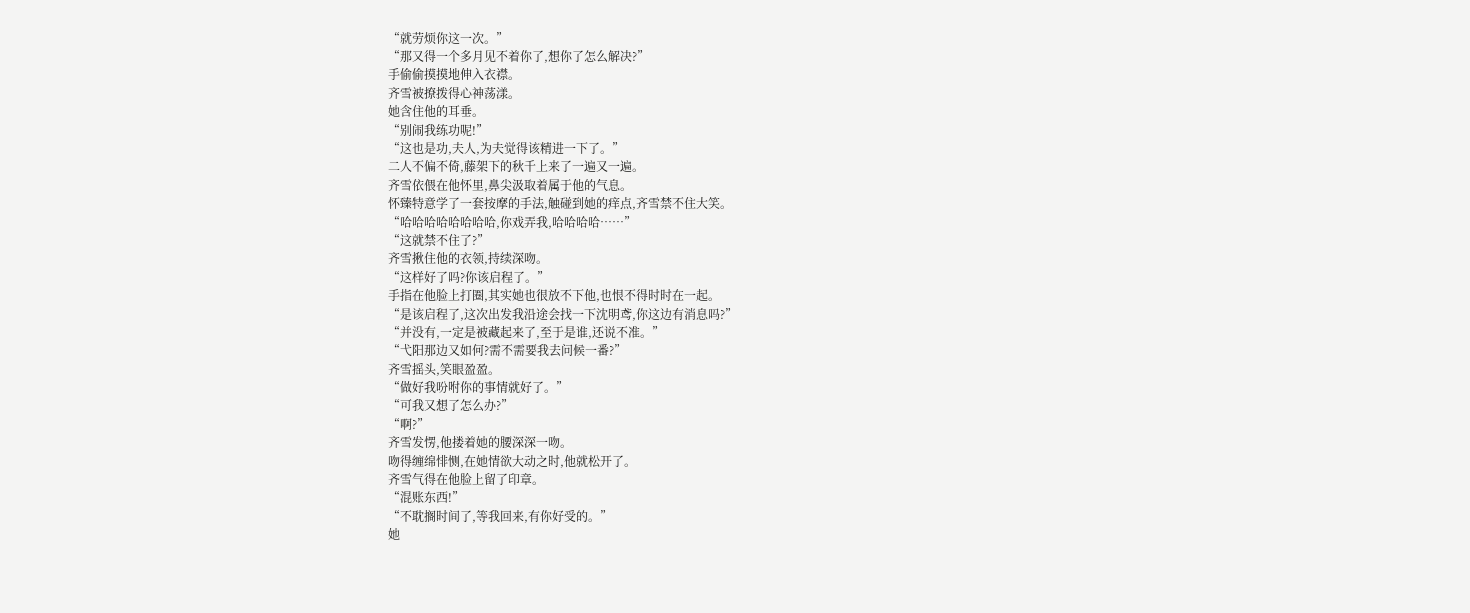“就劳烦你这一次。”
“那又得一个多月见不着你了,想你了怎么解决?”
手偷偷摸摸地伸入衣襟。
齐雪被撩拨得心神荡漾。
她含住他的耳垂。
“别闹我练功呢!”
“这也是功,夫人,为夫觉得该精进一下了。”
二人不偏不倚,藤架下的秋千上来了一遍又一遍。
齐雪依偎在他怀里,鼻尖汲取着属于他的气息。
怀臻特意学了一套按摩的手法,触碰到她的痒点,齐雪禁不住大笑。
“哈哈哈哈哈哈哈哈,你戏弄我,哈哈哈哈……”
“这就禁不住了?”
齐雪揪住他的衣领,持续深吻。
“这样好了吗?你该启程了。”
手指在他脸上打圈,其实她也很放不下他,也恨不得时时在一起。
“是该启程了,这次出发我沿途会找一下沈明鸢,你这边有消息吗?”
“并没有,一定是被藏起来了,至于是谁,还说不准。”
“弋阳那边又如何?需不需要我去问候一番?”
齐雪摇头,笑眼盈盈。
“做好我吩咐你的事情就好了。”
“可我又想了怎么办?”
“啊?”
齐雪发愣,他搂着她的腰深深一吻。
吻得缠绵悱恻,在她情欲大动之时,他就松开了。
齐雪气得在他脸上留了印章。
“混账东西!”
“不耽搁时间了,等我回来,有你好受的。”
她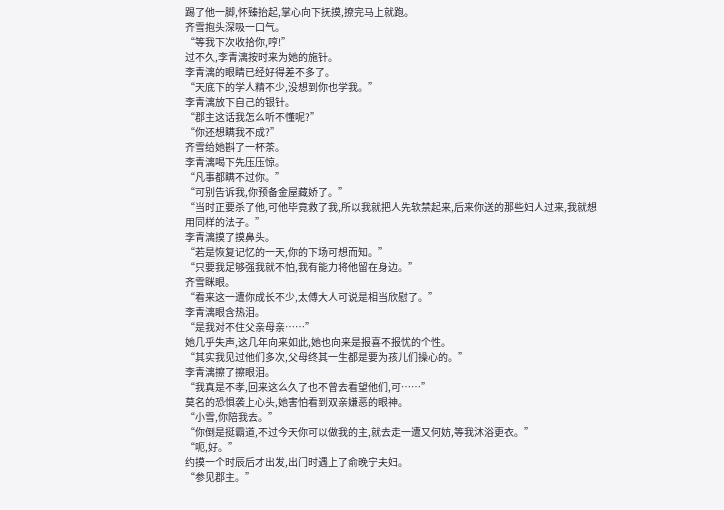踢了他一脚,怀臻抬起,掌心向下抚摸,撩完马上就跑。
齐雪抱头深吸一口气。
“等我下次收拾你,哼!”
过不久,李青漓按时来为她的施针。
李青漓的眼睛已经好得差不多了。
“天底下的学人精不少,没想到你也学我。”
李青漓放下自己的银针。
“郡主这话我怎么听不懂呢?”
“你还想瞒我不成?”
齐雪给她斟了一杯茶。
李青漓喝下先压压惊。
“凡事都瞒不过你。”
“可别告诉我,你预备金屋藏娇了。”
“当时正要杀了他,可他毕竟救了我,所以我就把人先软禁起来,后来你送的那些妇人过来,我就想用同样的法子。”
李青漓摸了摸鼻头。
“若是恢复记忆的一天,你的下场可想而知。”
“只要我足够强我就不怕,我有能力将他留在身边。”
齐雪眯眼。
“看来这一遭你成长不少,太傅大人可说是相当欣慰了。”
李青漓眼含热泪。
“是我对不住父亲母亲……”
她几乎失声,这几年向来如此,她也向来是报喜不报忧的个性。
“其实我见过他们多次,父母终其一生都是要为孩儿们操心的。”
李青漓擦了擦眼泪。
“我真是不孝,回来这么久了也不曾去看望他们,可……”
莫名的恐惧袭上心头,她害怕看到双亲嫌恶的眼神。
“小雪,你陪我去。”
“你倒是挺霸道,不过今天你可以做我的主,就去走一遭又何妨,等我沐浴更衣。”
“呃,好。”
约摸一个时辰后才出发,出门时遇上了俞晚宁夫妇。
“参见郡主。”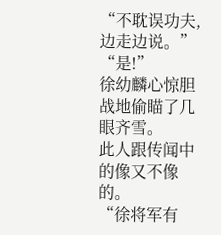“不耽误功夫,边走边说。”
“是!”
徐幼麟心惊胆战地偷瞄了几眼齐雪。
此人跟传闻中的像又不像的。
“徐将军有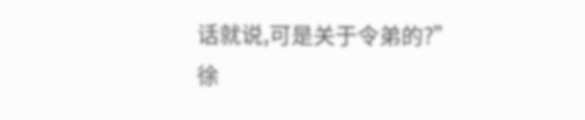话就说,可是关于令弟的?”
徐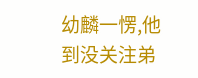幼麟一愣,他到没关注弟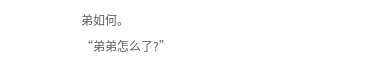弟如何。
“弟弟怎么了?”